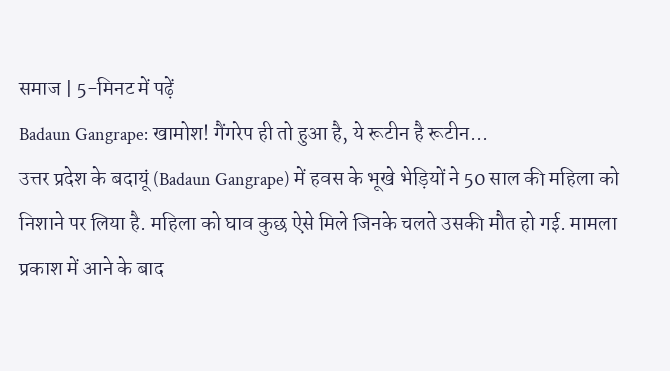समाज | 5-मिनट में पढ़ें
Badaun Gangrape: खामोश! गैंगरेप ही तो हुआ है, ये रूटीन है रूटीन...
उत्तर प्रदेश के बदायूं (Badaun Gangrape) में हवस के भूखे भेड़ियों ने 50 साल की महिला को निशाने पर लिया है. महिला को घाव कुछ ऐसे मिले जिनके चलते उसकी मौत हो गई. मामला प्रकाश में आने के बाद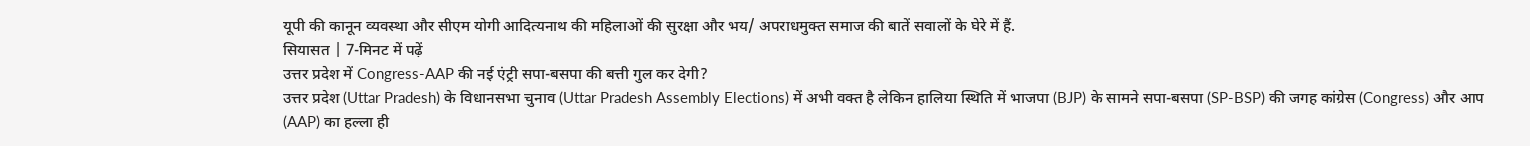यूपी की कानून व्यवस्था और सीएम योगी आदित्यनाथ की महिलाओं की सुरक्षा और भय/ अपराधमुक्त समाज की बातें सवालों के घेरे में हैं.
सियासत | 7-मिनट में पढ़ें
उत्तर प्रदेश में Congress-AAP की नई एंट्री सपा-बसपा की बत्ती गुल कर देगी?
उत्तर प्रदेश (Uttar Pradesh) के विधानसभा चुनाव (Uttar Pradesh Assembly Elections) में अभी वक्त है लेकिन हालिया स्थिति में भाजपा (BJP) के सामने सपा-बसपा (SP-BSP) की जगह कांग्रेस (Congress) और आप (AAP) का हल्ला ही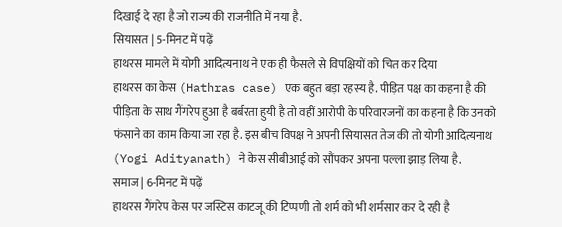दिखाई दे रहा है जो राज्य की राजनीति में नया है.
सियासत | 5-मिनट में पढ़ें
हाथरस मामले में योगी आदित्यनाथ ने एक ही फैसले से विपक्षियों को चित कर दिया
हाथरस का केस (Hathras case) एक बहुत बड़ा रहस्य है. पीड़ित पक्ष का कहना है की पीड़िता के साथ गैंगरेप हुआ है बर्बरता हुयी है तो वहीं आरोपी के परिवारजनों का कहना है कि उनको फंसाने का काम किया जा रहा है. इस बीच विपक्ष ने अपनी सियासत तेज की तो योगी आदित्यनाथ (Yogi Adityanath) ने केस सीबीआई को सौंपकर अपना पल्ला झाड़ लिया है.
समाज | 6-मिनट में पढ़ें
हाथरस गैंगरेप केस पर जस्टिस काटजू की टिप्पणी तो शर्म को भी शर्मसार कर दे रही है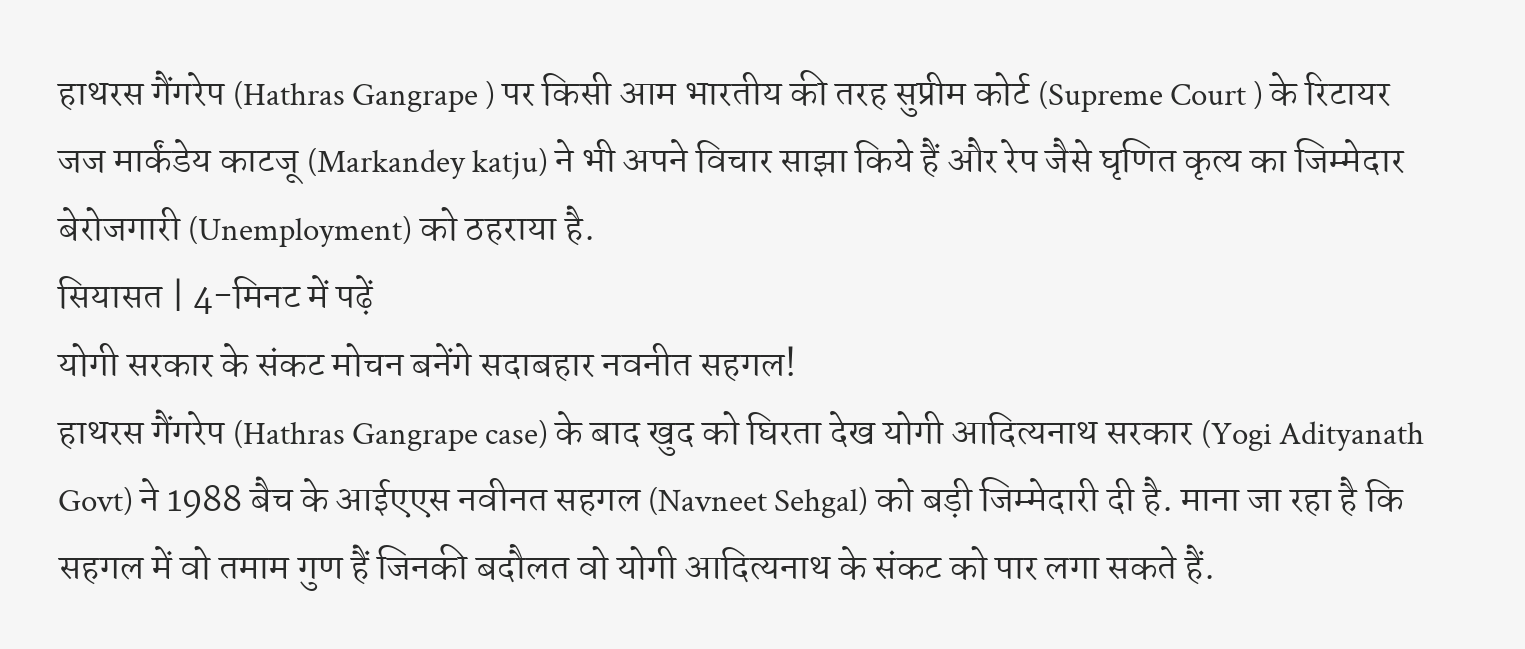हाथरस गैंगरेप (Hathras Gangrape ) पर किसी आम भारतीय की तरह सुप्रीम कोर्ट (Supreme Court ) के रिटायर जज मार्कंडेय काटजू (Markandey katju) ने भी अपने विचार साझा किये हैं और रेप जैसे घृणित कृत्य का जिम्मेदार बेरोजगारी (Unemployment) को ठहराया है.
सियासत | 4-मिनट में पढ़ें
योगी सरकार के संकट मोचन बनेंगे सदाबहार नवनीत सहगल!
हाथरस गैंगरेप (Hathras Gangrape case) के बाद खुद को घिरता देख योगी आदित्यनाथ सरकार (Yogi Adityanath Govt) ने 1988 बैच के आईएएस नवीनत सहगल (Navneet Sehgal) को बड़ी जिम्मेदारी दी है. माना जा रहा है कि सहगल में वो तमाम गुण हैं जिनकी बदौलत वो योगी आदित्यनाथ के संकट को पार लगा सकते हैं.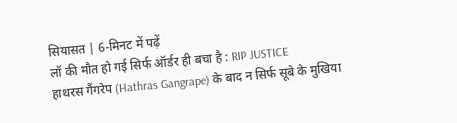सियासत | 6-मिनट में पढ़ें
लॉ की मौत हो गई सिर्फ ऑर्डर ही बचा है : RIP JUSTICE
हाथरस गैंगरेप (Hathras Gangrape) के बाद न सिर्फ सूबे के मुखिया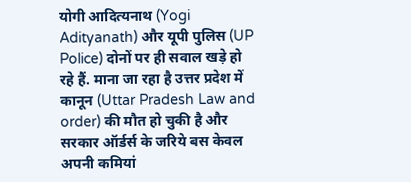योगी आदित्यनाथ (Yogi Adityanath) और यूपी पुलिस (UP Police) दोनों पर ही सवाल खड़े हो रहे हैं. माना जा रहा है उत्तर प्रदेश में कानून (Uttar Pradesh Law and order) की मौत हो चुकी है और सरकार ऑर्डर्स के जरिये बस केवल अपनी कमियां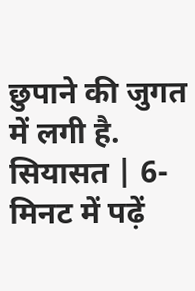छुपाने की जुगत में लगी है.
सियासत | 6-मिनट में पढ़ें